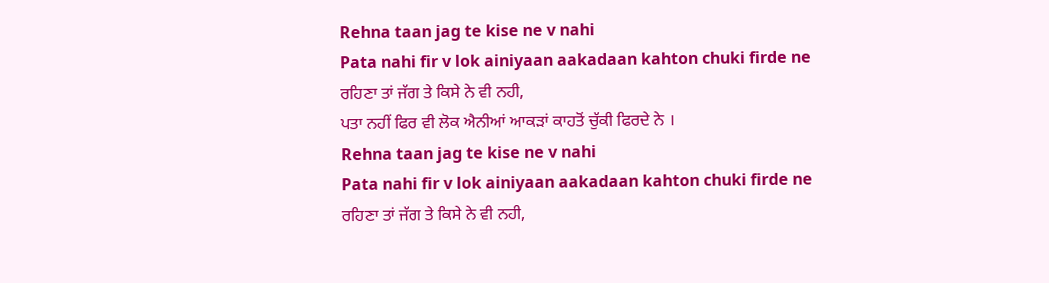Rehna taan jag te kise ne v nahi
Pata nahi fir v lok ainiyaan aakadaan kahton chuki firde ne
ਰਹਿਣਾ ਤਾਂ ਜੱਗ ਤੇ ਕਿਸੇ ਨੇ ਵੀ ਨਹੀ,
ਪਤਾ ਨਹੀਂ ਫਿਰ ਵੀ ਲੋਕ ਐਨੀਆਂ ਆਕੜਾਂ ਕਾਹਤੋਂ ਚੁੱਕੀ ਫਿਰਦੇ ਨੇ ।
Rehna taan jag te kise ne v nahi
Pata nahi fir v lok ainiyaan aakadaan kahton chuki firde ne
ਰਹਿਣਾ ਤਾਂ ਜੱਗ ਤੇ ਕਿਸੇ ਨੇ ਵੀ ਨਹੀ,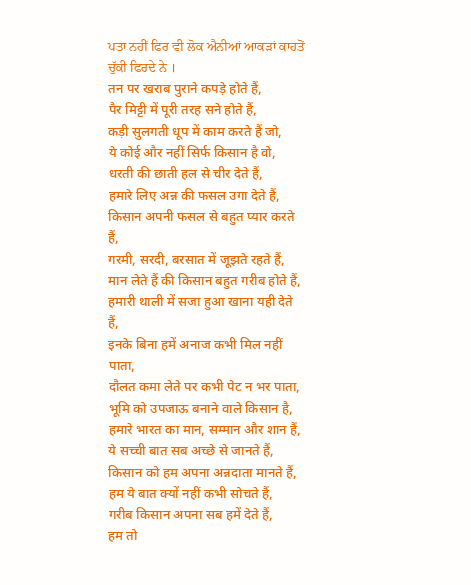ਪਤਾ ਨਹੀਂ ਫਿਰ ਵੀ ਲੋਕ ਐਨੀਆਂ ਆਕੜਾਂ ਕਾਹਤੋਂ ਚੁੱਕੀ ਫਿਰਦੇ ਨੇ ।
तन पर खराब पुराने कपड़े होते हैं,
पैर मिट्टी में पूरी तरह सने होते हैं,
कड़ी सुलगती धूप में काम करते हैं जो,
ये कोई और नहीं सिर्फ किसान है वो,
धरती की छाती हल से चीर देते हैं,
हमारे लिए अन्न की फसल उगा देते हैं,
किसान अपनी फसल से बहुत प्यार करते हैं,
गरमी, सरदी, बरसात में जूझते रहते हैं,
मान लेते हैं की किसान बहुत गरीब होते हैं,
हमारी थाली में सजा हुआ खाना यही देते हैं,
इनके बिना हमें अनाज कभी मिल नहीं पाता,
दौलत कमा लेते पर कभी पेट न भर पाता,
भूमि को उपजाऊ बनाने वाले किसान है,
हमारे भारत का मान, सम्मान और शान हैं,
ये सच्ची बात सब अच्छे से जानते हैं,
किसान को हम अपना अन्नदाता मानते हैं,
हम ये बात क्यों नहीं कभी सोचते हैं,
गरीब किसान अपना सब हमें देते हैं,
हम तो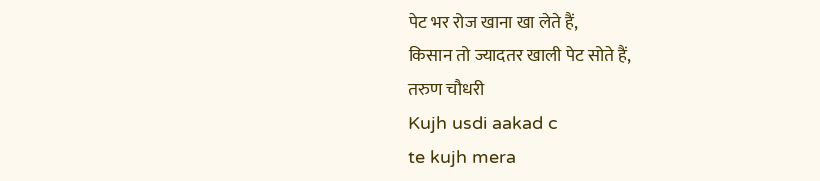पेट भर रोज खाना खा लेते हैं,
किसान तो ज्यादतर खाली पेट सोते हैं,
तरुण चौधरी
Kujh usdi aakad c
te kujh mera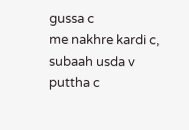gussa c
me nakhre kardi c,
subaah usda v puttha c